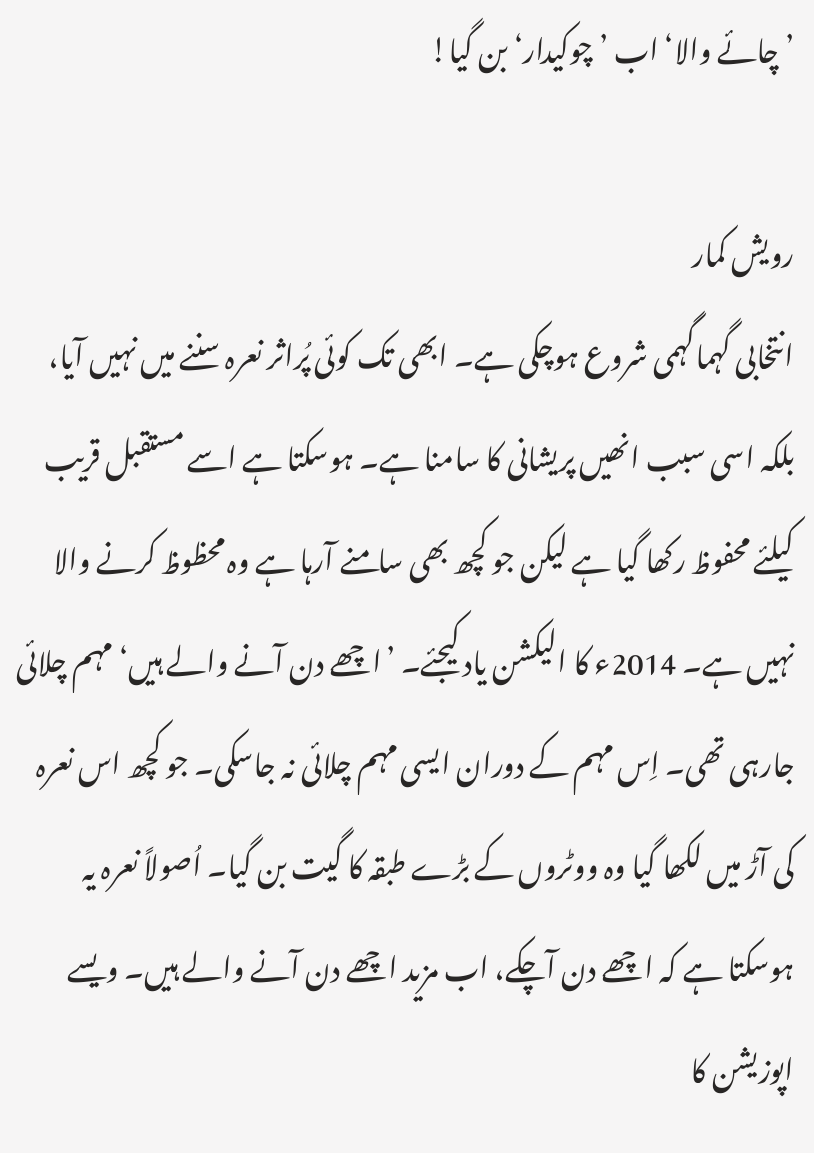’چائے والا‘ اب ’چوکیدار‘ بن گیا!

رویش کمار
انتخابی گہماگہمی شروع ہوچکی ہے۔ ابھی تک کوئی پُراثر نعرہ سننے میں نہیں آیا، بلکہ اسی سبب انھیں پریشانی کا سامنا ہے۔ ہوسکتا ہے اسے مستقبل قریب کیلئے محفوظ رکھا گیا ہے لیکن جو کچھ بھی سامنے آرہا ہے وہ محظوظ کرنے والا نہیں ہے۔ 2014ء کا الیکشن یاد کیجئے۔ ’اچھے دن آنے والے ہیں‘ مہم چلائی جارہی تھی۔ اِس مہم کے دوران ایسی مہم چلائی نہ جاسکی۔ جو کچھ اس نعرہ کی آڑ میں لکھا گیا وہ ووٹروں کے بڑے طبقہ کا گیت بن گیا۔ اُصولاً نعرہ یہ ہوسکتا ہے کہ اچھے دن آچکے، اب مزید اچھے دن آنے والے ہیں۔ ویسے اپوزیشن کا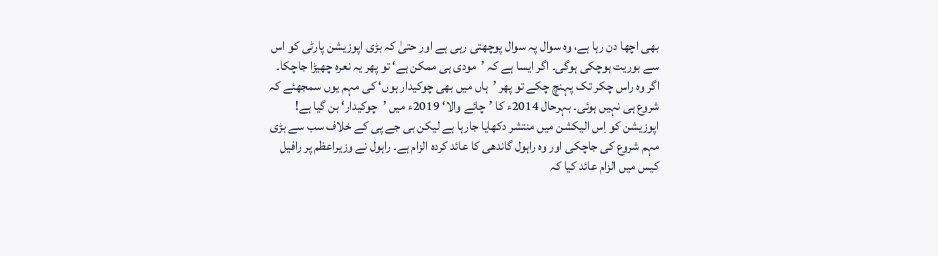بھی اچھا دن رہا ہے، وہ سوال پہ سوال پوچھتی رہی ہے اور حتیٰ کہ بڑی اپوزیشن پارٹی کو اس سے بوریت ہوچکی ہوگی۔ اگر ایسا ہے کہ ’مودی ہی ممکن ہے‘ تو پھر یہ نعرہ چھیڑا جاچکا۔ اگر وہ راس چکر تک پہنچ چکے تو پھر ’ہاں میں بھی چوکیدار ہوں‘ کی مہم یوں سمجھئے کہ شروع ہی نہیں ہوئی۔ بہرحال 2014ء کا ’چائے والا‘ 2019ء میں ’چوکیدار‘ بن گیا ہے!
اپوزیشن کو اِس الیکشن میں منتشر دکھایا جارہا ہے لیکن بی جے پی کے خلاف سب سے بڑی مہم شروع کی جاچکی اور وہ راہول گاندھی کا عائد کردہ الزام ہے۔ راہول نے وزیراعظم پر رافیل کیس میں الزام عائد کیا کہ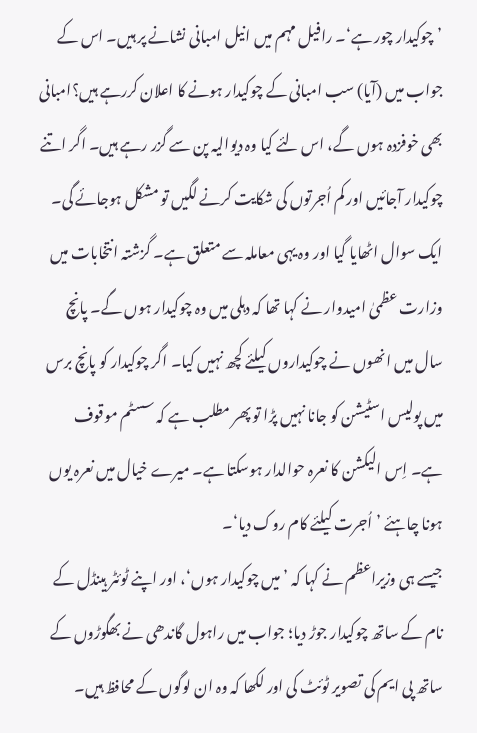’چوکیدار چور ہے‘۔ رافیل مہم میں انیل امبانی نشانے پر ہیں۔ اس کے جواب میں (آیا) سب امبانی کے چوکیدار ہونے کا اعلان کررہے ہیں؟امبانی بھی خوفزدہ ہوں گے، اس لئے کیا وہ دیوالیہ پن سے گزر رہے ہیں۔ اگر اتنے چوکیدار آجائیں اور کم اُجرتوں کی شکایت کرنے لگیں تو مشکل ہوجائے گی۔ ایک سوال اٹھایا گیا اور وہ یہی معاملہ سے متعلق ہے۔ گزشتہ انتخابات میں وزارت عظمیٰ امیدوار نے کہا تھا کہ دہلی میں وہ چوکیدار ہوں گے۔ پانچ سال میں انھوں نے چوکیداروں کیلئے کچھ نہیں کیا۔ اگر چوکیدار کو پانچ برس میں پولیس اسٹیشن کو جانا نہیں پڑا تو پھر مطلب ہے کہ سسٹم موقوف ہے۔ اِس الیکشن کا نعرہ حوالدار ہوسکتا ہے۔ میرے خیال میں نعرہ یوں ہونا چاہئے ’اُجرت کیلئے کام روک دیا‘۔
جیسے ہی وزیراعظم نے کہا کہ ’میں چوکیدار ہوں‘، اور اپنے ٹوئٹر ہینڈل کے نام کے ساتھ چوکیدار جوڑ دیا؛ جواب میں راہول گاندھی نے بھگوڑوں کے ساتھ پی ایم کی تصویر ٹوئٹ کی اور لکھا کہ وہ ان لوگوں کے محافظ ہیں۔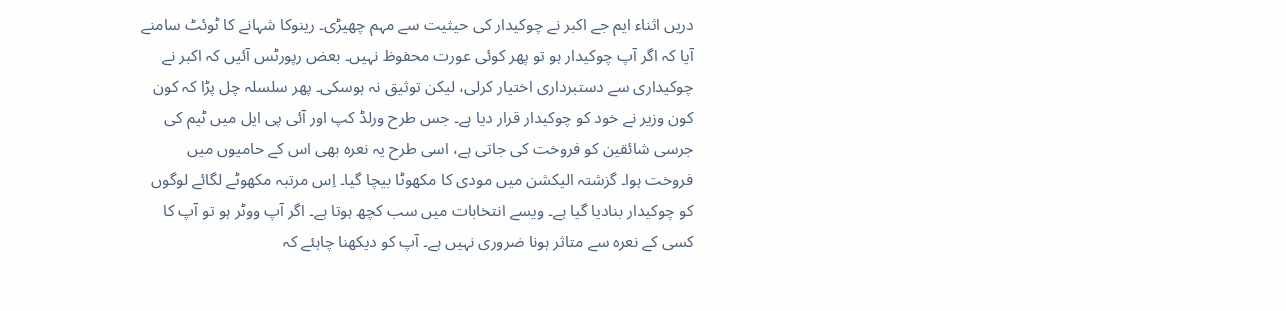دریں اثناء ایم جے اکبر نے چوکیدار کی حیثیت سے مہم چھیڑی۔ رینوکا شہانے کا ٹوئٹ سامنے آیا کہ اگر آپ چوکیدار ہو تو پھر کوئی عورت محفوظ نہیں۔ بعض رپورٹس آئیں کہ اکبر نے چوکیداری سے دستبرداری اختیار کرلی، لیکن توثیق نہ ہوسکی۔ پھر سلسلہ چل پڑا کہ کون کون وزیر نے خود کو چوکیدار قرار دیا ہے۔ جس طرح ورلڈ کپ اور آئی پی ایل میں ٹیم کی جرسی شائقین کو فروخت کی جاتی ہے، اسی طرح یہ نعرہ بھی اس کے حامیوں میں فروخت ہوا۔ گزشتہ الیکشن میں مودی کا مکھوٹا بیچا گیا۔ اِس مرتبہ مکھوٹے لگائے لوگوں کو چوکیدار بنادیا گیا ہے۔ ویسے انتخابات میں سب کچھ ہوتا ہے۔ اگر آپ ووٹر ہو تو آپ کا کسی کے نعرہ سے متاثر ہونا ضروری نہیں ہے۔ آپ کو دیکھنا چاہئے کہ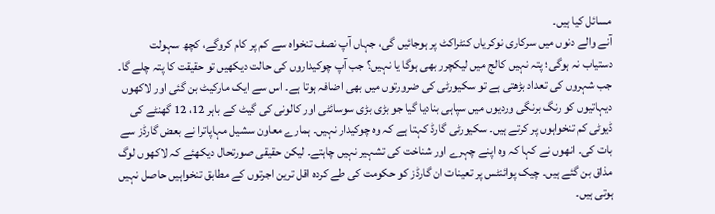مسائل کیا ہیں۔
آنے والے دنوں میں سرکاری نوکریاں کنٹراکٹ پر ہوجائیں گی، جہاں آپ نصف تنخواہ سے کم پر کام کروگے، کچھ سہولت دستیاب نہ ہوگی؛ پتہ نہیں کالج میں لیکچرر بھی ہوگا یا نہیں؟ جب آپ چوکیداروں کی حالت دیکھیں تو حقیقت کا پتہ چلے گا۔ جب شہروں کی تعداد بڑھتی ہے تو سکیورٹی کی ضرورتوں میں بھی اضافہ ہوتا ہے۔ اس سے ایک مارکیٹ بن گئی اور لاکھوں دیہاتیوں کو رنگ برنگی وردیوں میں سپاہی بنادیا گیا جو بڑی بڑی سوسائٹی اور کالونی کی گیٹ کے باہر 12، 12 گھنٹے کی ڈیوٹی کم تنخواہوں پر کرتے ہیں۔ سکیورٹی گارڈ کہتا ہے کہ وہ چوکیدار نہیں۔ ہمارے معاون سشیل مہاپاترا نے بعض گارڈز سے بات کی۔ انھوں نے کہا کہ وہ اپنے چہرے اور شناخت کی تشہیر نہیں چاہتے۔ لیکن حقیقی صورتحال دیکھئے کہ لاکھوں لوگ مذاق بن گئے ہیں۔ چیک پوائنٹس پر تعینات ان گارڈز کو حکومت کی طے کردہ اقل ترین اجرتوں کے مطابق تنخواہیں حاصل نہیں ہوتی ہیں۔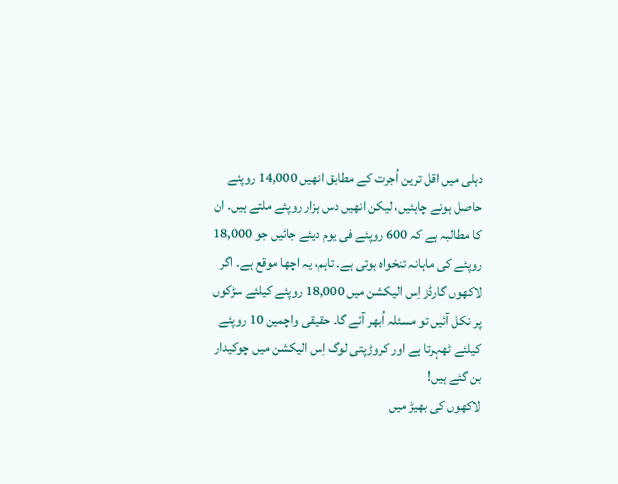دہلی میں اقل ترین اُجرت کے مطابق انھیں 14,000 روپئے حاصل ہونے چاہئیں، لیکن انھیں دس ہزار روپئے ملتے ہیں۔ ان کا مطالبہ ہے کہ 600 روپئے فی یوم دیئے جائیں جو 18,000 روپئے کی ماہانہ تنخواہ ہوتی ہے۔ تاہم، یہ اچھا موقع ہے۔ اگر لاکھوں گارڈز اِس الیکشن میں 18,000 روپئے کیلئے سڑکوں پر نکل آئیں تو مسئلہ اُبھر آئے گا۔ حقیقی واچمین 10 روپئے کیلئے ٹھہرتا ہے اور کروڑپتی لوگ اِس الیکشن میں چوکیدار بن گئے ہیں!
لاکھوں کی بھیڑ میں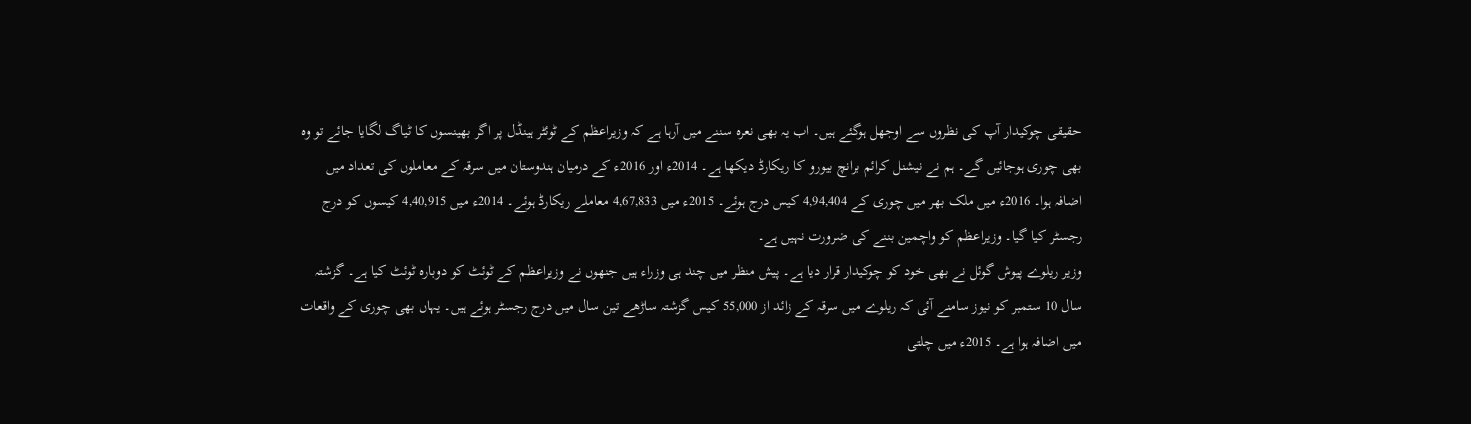حقیقی چوکیدار آپ کی نظروں سے اوجھل ہوگئے ہیں۔ اب یہ بھی نعرہ سننے میں آرہا ہے کہ وزیراعظم کے ٹوئٹر ہینڈل پر اگر بھینسوں کا ٹیاگ لگایا جائے تو وہ بھی چوری ہوجائیں گے۔ ہم نے نیشنل کرائم برانچ بیورو کا ریکارڈ دیکھا ہے۔ 2014ء اور 2016ء کے درمیان ہندوستان میں سرقہ کے معاملوں کی تعداد میں اضافہ ہوا۔ 2016ء میں ملک بھر میں چوری کے 4,94,404 کیس درج ہوئے۔ 2015ء میں 4,67,833 معاملے ریکارڈ ہوئے۔ 2014ء میں 4,40,915 کیسوں کو درج رجسٹر کیا گیا۔ وزیراعظم کو واچمین بننے کی ضرورت نہیں ہے۔
وزیر ریلوے پیوش گوئل نے بھی خود کو چوکیدار قرار دیا ہے۔ پیش منظر میں چند ہی وزراء ہیں جنھوں نے وزیراعظم کے ٹوئٹ کو دوبارہ ٹوئٹ کیا ہے۔ گزشتہ سال 10 ستمبر کو نیوز سامنے آئی کہ ریلوے میں سرقہ کے زائد از 55,000 کیس گزشتہ ساڑھے تین سال میں درج رجسٹر ہوئے ہیں۔ یہاں بھی چوری کے واقعات میں اضافہ ہوا ہے۔ 2015ء میں چلتی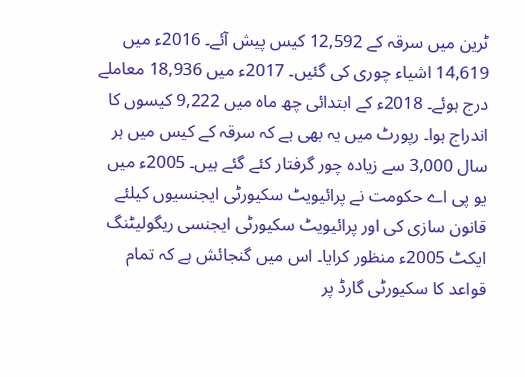ٹرین میں سرقہ کے 12,592 کیس پیش آئے۔ 2016ء میں 14,619 اشیاء چوری کی گئیں۔ 2017ء میں 18,936 معاملے درج ہوئے۔ 2018ء کے ابتدائی چھ ماہ میں 9,222 کیسوں کا اندراج ہوا۔ رپورٹ میں یہ بھی ہے کہ سرقہ کے کیس میں ہر سال 3,000 سے زیادہ چور گرفتار کئے گئے ہیں۔ 2005ء میں یو پی اے حکومت نے پرائیویٹ سکیورٹی ایجنسیوں کیلئے قانون سازی کی اور پرائیویٹ سکیورٹی ایجنسی ریگولیٹنگ ایکٹ 2005ء منظور کرایا۔ اس میں گنجائش ہے کہ تمام قواعد کا سکیورٹی گارڈ پر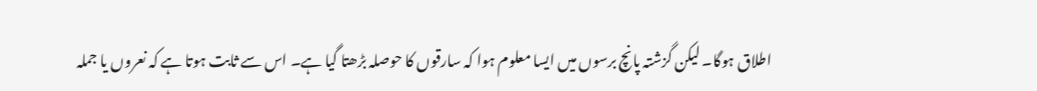اطلاق ہوگا۔ لیکن گزشتہ پانچ برسوں میں ایسا معلوم ہوا کہ سارقوں کا حوصلہ بڑھتا گیا ہے۔ اس سے ثابت ہوتا ہے کہ نعروں یا جملہ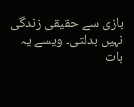بازی سے حقیقی زندگی نہیں بدلتی۔ ویسے یہ بات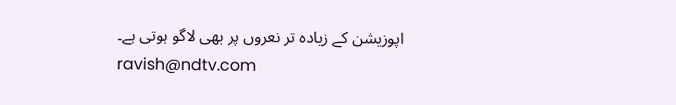اپوزیشن کے زیادہ تر نعروں پر بھی لاگو ہوتی ہے۔
ravish@ndtv.com